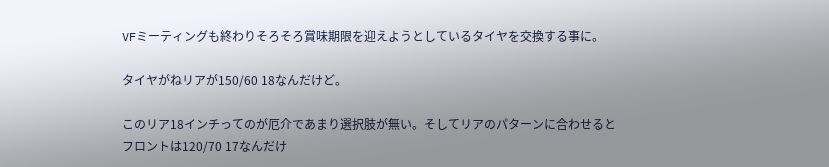VFミーティングも終わりそろそろ賞味期限を迎えようとしているタイヤを交換する事に。

タイヤがねリアが150/60 18なんだけど。

このリア18インチってのが厄介であまり選択肢が無い。そしてリアのパターンに合わせるとフロントは120/70 17なんだけ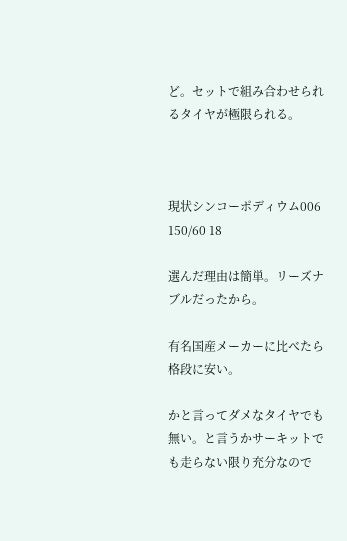ど。セットで組み合わせられるタイヤが極限られる。



現状シンコーポディウム006 150/60 18

選んだ理由は簡単。リーズナブルだったから。

有名国産メーカーに比べたら格段に安い。

かと言ってダメなタイヤでも無い。と言うかサーキットでも走らない限り充分なので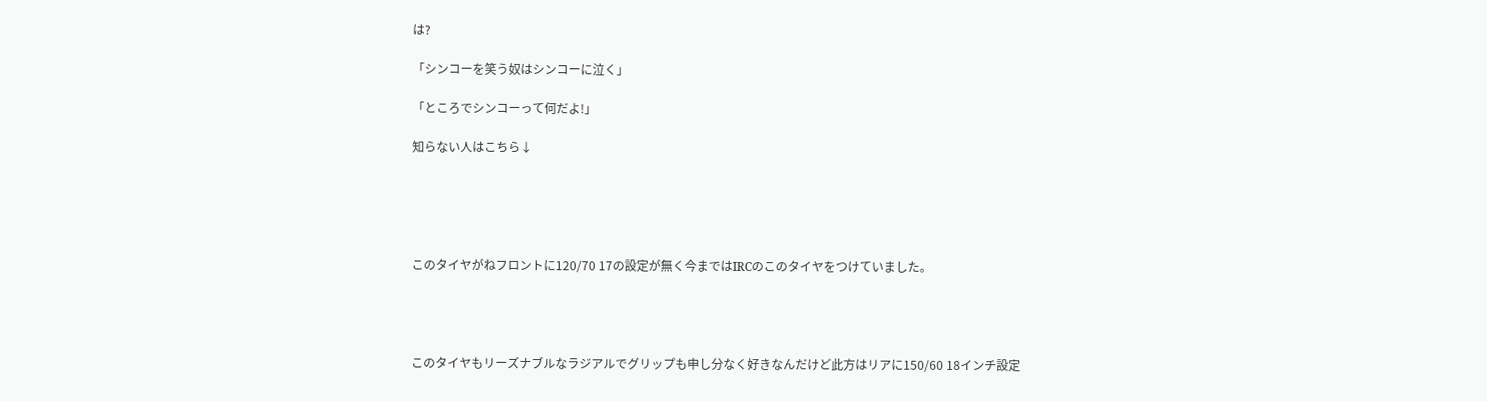は?

「シンコーを笑う奴はシンコーに泣く」

「ところでシンコーって何だよ!」

知らない人はこちら↓





このタイヤがねフロントに120/70 17の設定が無く今まではIRCのこのタイヤをつけていました。




このタイヤもリーズナブルなラジアルでグリップも申し分なく好きなんだけど此方はリアに150/60 18インチ設定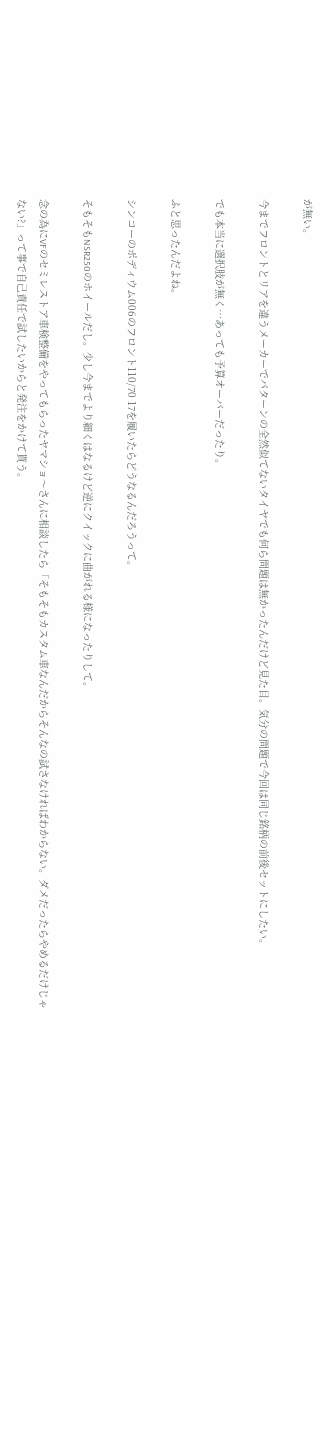が無い。

今までフロントとリアを違うメーカーでパターンの全然似てないタイヤでも何ら問題は無かったんだけど見た目。気分の問題で今回は同じ銘柄の前後セットにしたい。

でも本当に選択肢が無く…あっても予算オーバーだったり。

ふと思ったんだよね。

シンコーのポディウム006のフロント110/70 17を履いたらどうなるんだろうって。

そもそもNSR250のホイールだし。少し今までより細くはなるけど逆にクイックに曲がれる様になったりして。

念の為にVFのセミレストア車検整備をやってもらったヤマショ〜さんに相談したら「そもそもカスタム車なんだからそんなの試さなければわからない。ダメだったらやめるだけじゃない?」って事で自己責任で試したいからと発注をかけて貰う。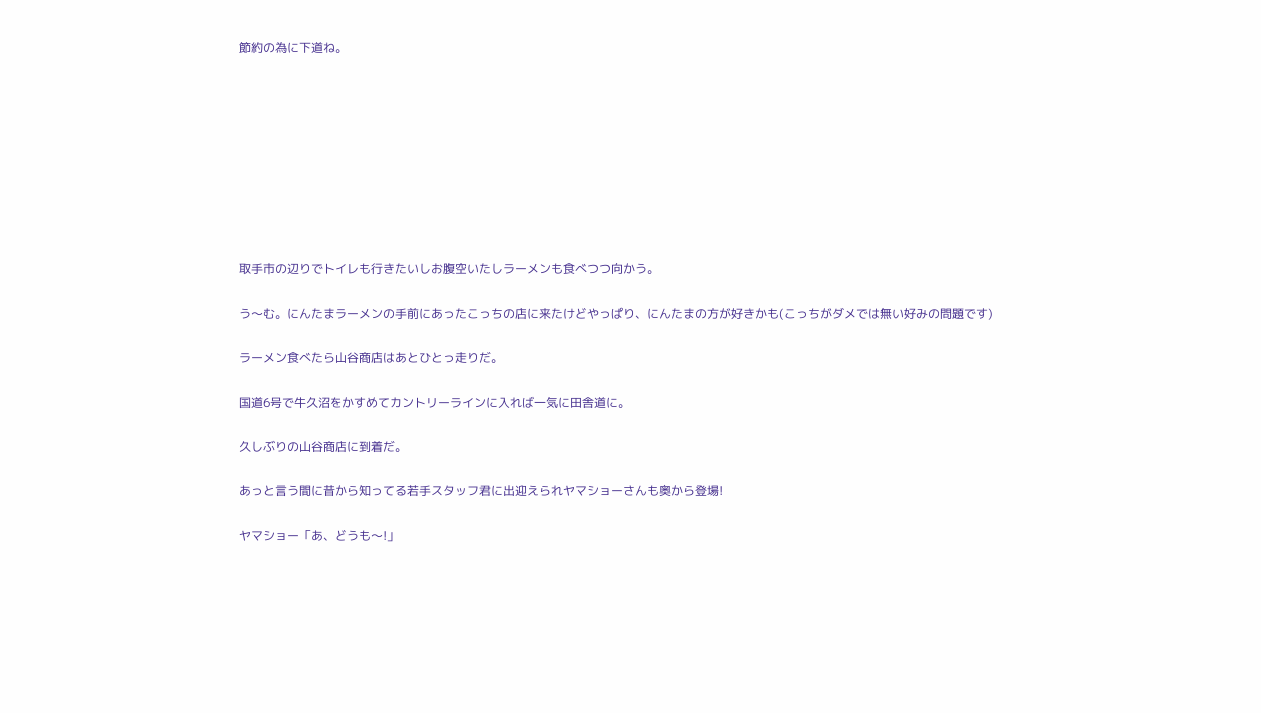節約の為に下道ね。









取手市の辺りでトイレも行きたいしお腹空いたしラーメンも食べつつ向かう。

う〜む。にんたまラーメンの手前にあったこっちの店に来たけどやっぱり、にんたまの方が好きかも(こっちがダメでは無い好みの問題です)

ラーメン食べたら山谷商店はあとひとっ走りだ。

国道6号で牛久沼をかすめてカントリーラインに入れば一気に田舎道に。

久しぶりの山谷商店に到着だ。

あっと言う間に昔から知ってる若手スタッフ君に出迎えられヤマショーさんも奥から登場!

ヤマショー「あ、どうも〜!」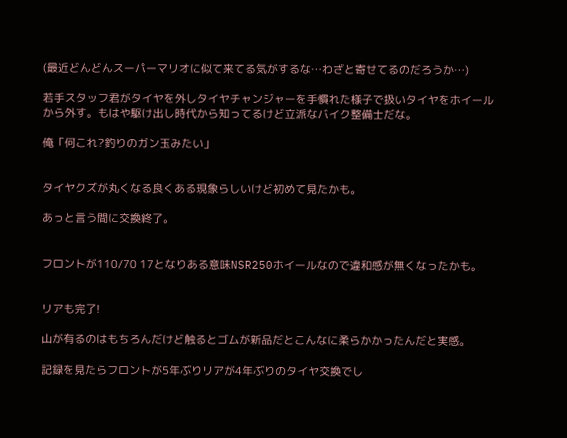(最近どんどんスーパーマリオに似て来てる気がするな…わざと寄せてるのだろうか…)

若手スタッフ君がタイヤを外しタイヤチャンジャーを手慣れた様子で扱いタイヤをホイールから外す。もはや駆け出し時代から知ってるけど立派なバイク整備士だな。

俺「何これ?釣りのガン玉みたい」


タイヤクズが丸くなる良くある現象らしいけど初めて見たかも。

あっと言う間に交換終了。


フロントが110/70 17となりある意味NSR250ホイールなので違和感が無くなったかも。


リアも完了!

山が有るのはもちろんだけど触るとゴムが新品だとこんなに柔らかかったんだと実感。

記録を見たらフロントが5年ぶりリアが4年ぶりのタイヤ交換でし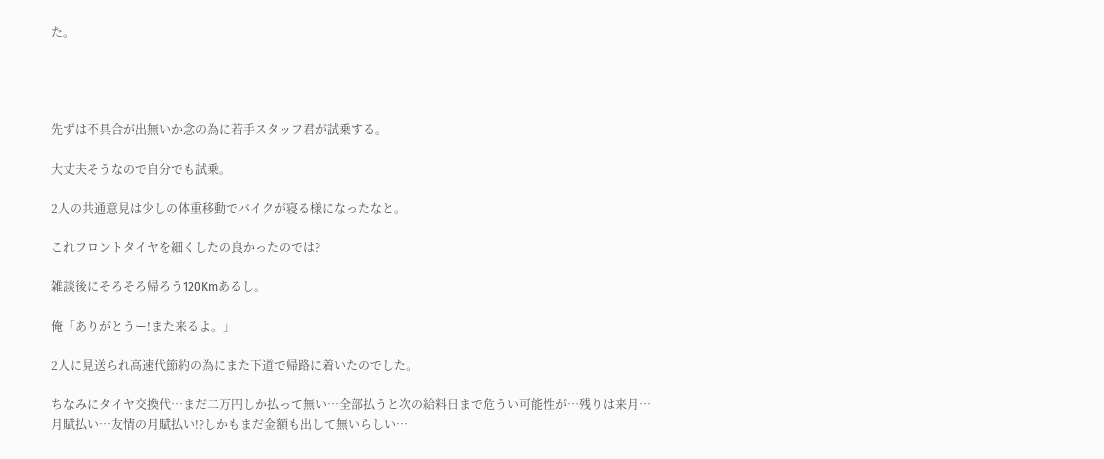た。




先ずは不具合が出無いか念の為に若手スタッフ君が試乗する。

大丈夫そうなので自分でも試乗。

2人の共通意見は少しの体重移動でバイクが寝る様になったなと。

これフロントタイヤを細くしたの良かったのでは?

雑談後にそろそろ帰ろう120Kmあるし。

俺「ありがとうー!また来るよ。」

2人に見送られ高速代節約の為にまた下道で帰路に着いたのでした。

ちなみにタイヤ交換代…まだ二万円しか払って無い…全部払うと次の給料日まで危うい可能性が…残りは来月…月賦払い…友情の月賦払い!?しかもまだ金額も出して無いらしい…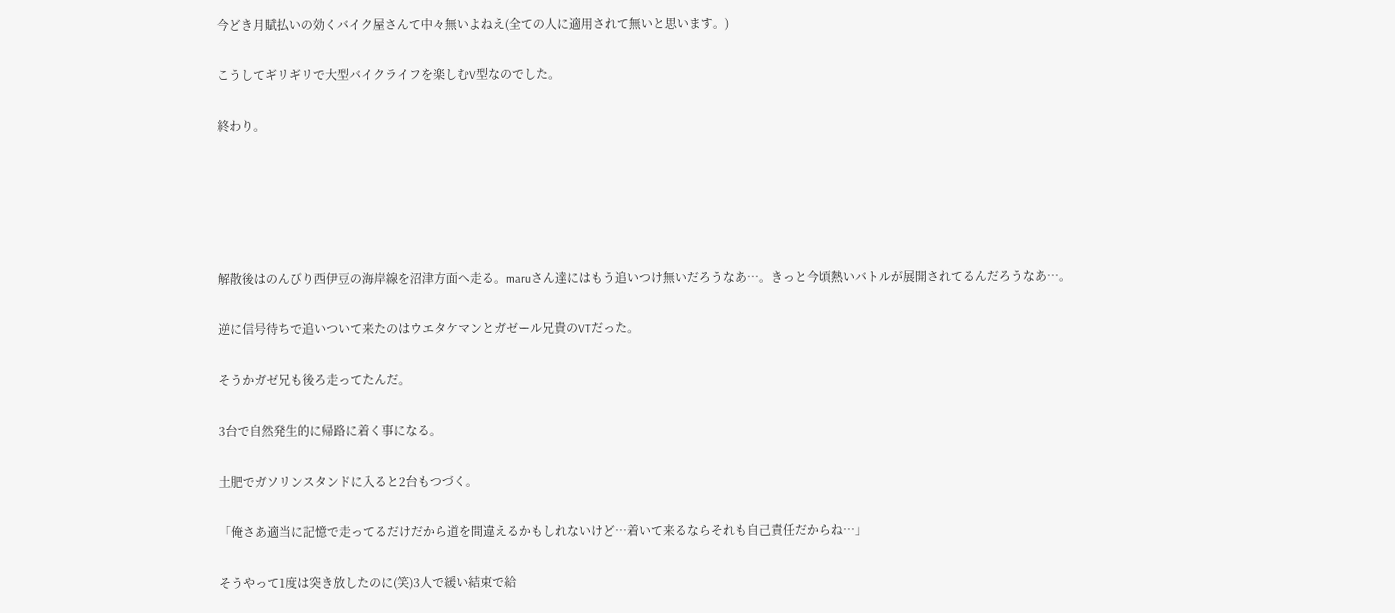今どき月賦払いの効くバイク屋さんて中々無いよねえ(全ての人に適用されて無いと思います。)

こうしてギリギリで大型バイクライフを楽しむV型なのでした。

終わり。





解散後はのんびり西伊豆の海岸線を沼津方面へ走る。maruさん達にはもう追いつけ無いだろうなあ…。きっと今頃熱いバトルが展開されてるんだろうなあ…。

逆に信号待ちで追いついて来たのはウエタケマンとガゼール兄貴のVTだった。

そうかガゼ兄も後ろ走ってたんだ。

3台で自然発生的に帰路に着く事になる。

土肥でガソリンスタンドに入ると2台もつづく。

「俺さあ適当に記憶で走ってるだけだから道を間違えるかもしれないけど…着いて来るならそれも自己責任だからね…」

そうやって1度は突き放したのに(笑)3人で緩い結束で給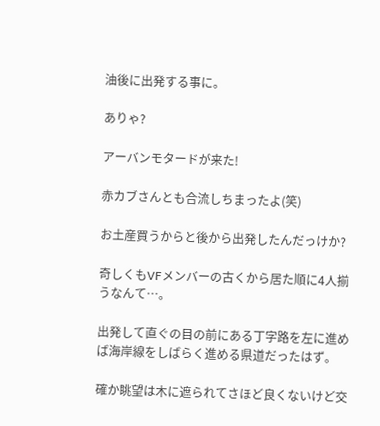油後に出発する事に。

ありゃ?

アーバンモタードが来た!

赤カブさんとも合流しちまったよ(笑)

お土産買うからと後から出発したんだっけか?

奇しくもVFメンバーの古くから居た順に4人揃うなんて…。

出発して直ぐの目の前にある丁字路を左に進めば海岸線をしばらく進める県道だったはず。

確か眺望は木に遮られてさほど良くないけど交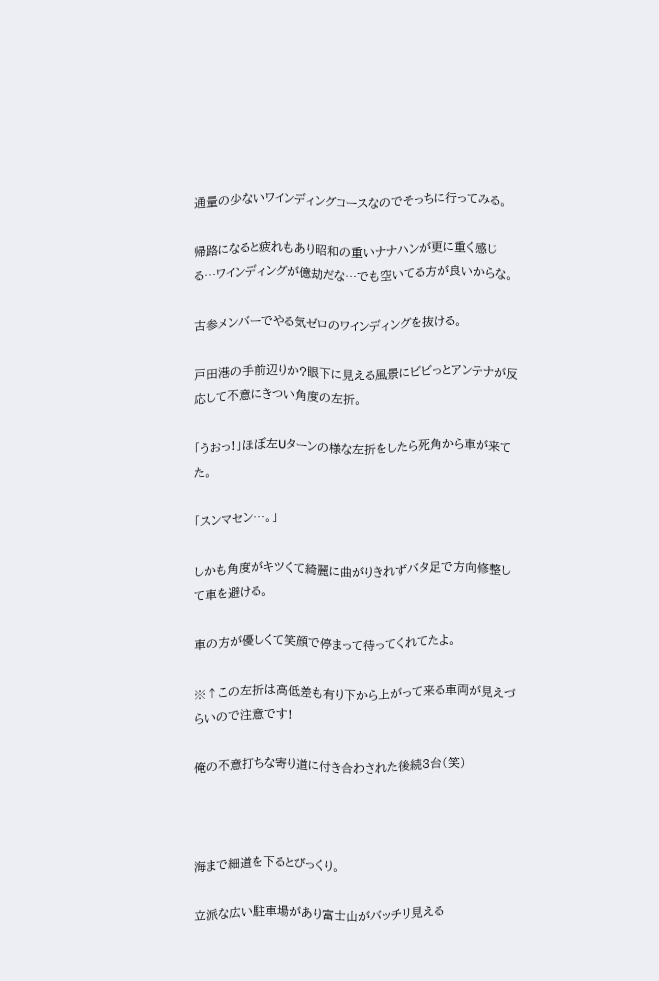通量の少ないワインディングコースなのでそっちに行ってみる。

帰路になると疲れもあり昭和の重いナナハンが更に重く感じる…ワインディングが億劫だな…でも空いてる方が良いからな。

古参メンバーでやる気ゼロのワインディングを抜ける。

戸田港の手前辺りか?眼下に見える風景にビビっとアンテナが反応して不意にきつい角度の左折。

「うおっ!」ほぼ左Uターンの様な左折をしたら死角から車が来てた。

「スンマセン…。」

しかも角度がキツくて綺麗に曲がりきれずバタ足で方向修整して車を避ける。

車の方が優しくて笑顔で停まって待ってくれてたよ。

※↑この左折は高低差も有り下から上がって来る車両が見えづらいので注意です!

俺の不意打ちな寄り道に付き合わされた後続3台(笑)



海まで細道を下るとびっくり。

立派な広い駐車場があり富士山がバッチリ見える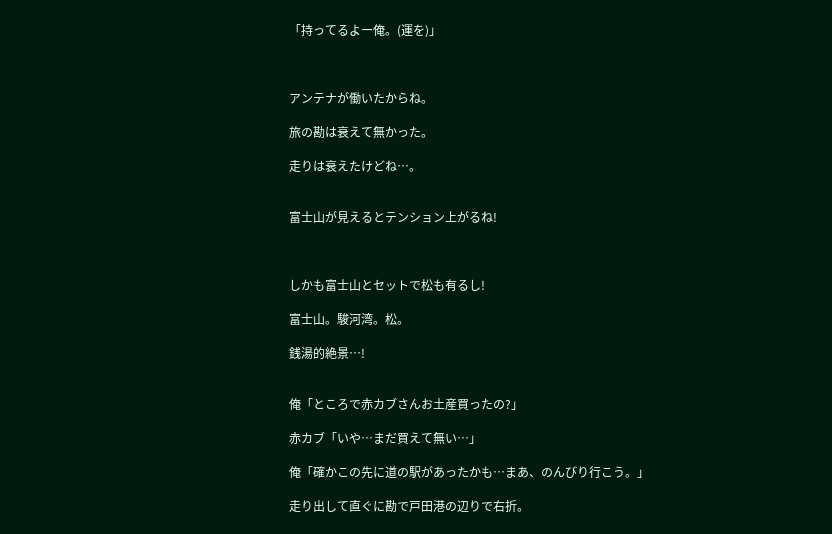「持ってるよー俺。(運を)」



アンテナが働いたからね。

旅の勘は衰えて無かった。

走りは衰えたけどね…。


富士山が見えるとテンション上がるね!



しかも富士山とセットで松も有るし!

富士山。駿河湾。松。

銭湯的絶景…!


俺「ところで赤カブさんお土産買ったの?」

赤カブ「いや…まだ買えて無い…」

俺「確かこの先に道の駅があったかも…まあ、のんびり行こう。」

走り出して直ぐに勘で戸田港の辺りで右折。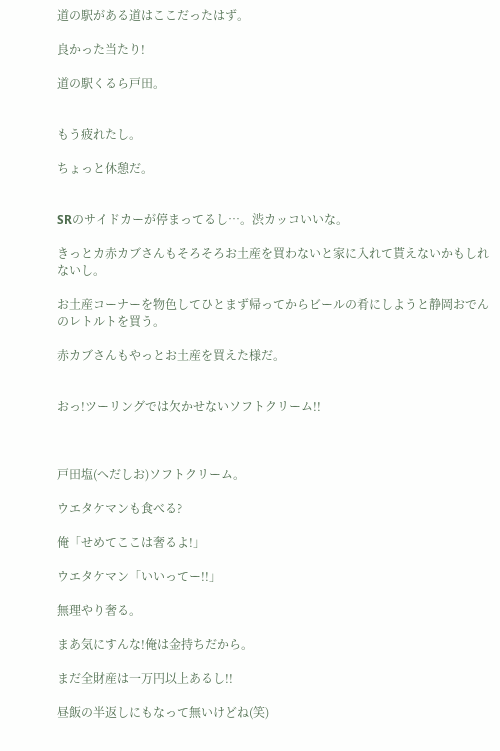道の駅がある道はここだったはず。

良かった当たり!

道の駅くるら戸田。


もう疲れたし。

ちょっと休憩だ。


SRのサイドカーが停まってるし…。渋カッコいいな。

きっとカ赤カブさんもそろそろお土産を買わないと家に入れて貰えないかもしれないし。

お土産コーナーを物色してひとまず帰ってからビールの肴にしようと静岡おでんのレトルトを買う。

赤カブさんもやっとお土産を買えた様だ。


おっ!ツーリングでは欠かせないソフトクリーム!!



戸田塩(へだしお)ソフトクリーム。

ウエタケマンも食べる?

俺「せめてここは奢るよ!」

ウエタケマン「いいってー!!」

無理やり奢る。

まあ気にすんな!俺は金持ちだから。

まだ全財産は一万円以上あるし!!

昼飯の半返しにもなって無いけどね(笑)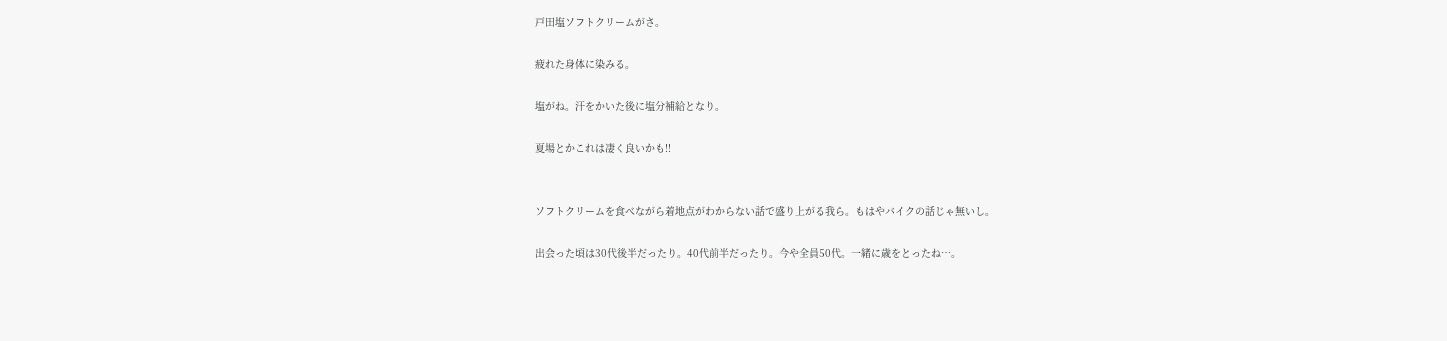戸田塩ソフトクリームがさ。

疲れた身体に染みる。

塩がね。汗をかいた後に塩分補給となり。

夏場とかこれは凄く良いかも!!


ソフトクリームを食べながら着地点がわからない話で盛り上がる我ら。もはやバイクの話じゃ無いし。

出会った頃は30代後半だったり。40代前半だったり。今や全員50代。一緒に歳をとったね…。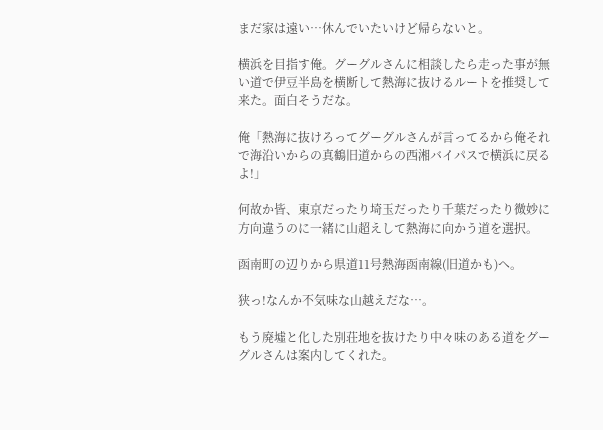まだ家は遠い…休んでいたいけど帰らないと。

横浜を目指す俺。グーグルさんに相談したら走った事が無い道で伊豆半島を横断して熱海に抜けるルートを推奨して来た。面白そうだな。

俺「熱海に抜けろってグーグルさんが言ってるから俺それで海沿いからの真鶴旧道からの西湘バイパスで横浜に戻るよ!」

何故か皆、東京だったり埼玉だったり千葉だったり微妙に方向違うのに一緒に山超えして熱海に向かう道を選択。

函南町の辺りから県道11号熱海函南線(旧道かも)へ。

狭っ!なんか不気味な山越えだな…。

もう廃墟と化した別荘地を抜けたり中々味のある道をグーグルさんは案内してくれた。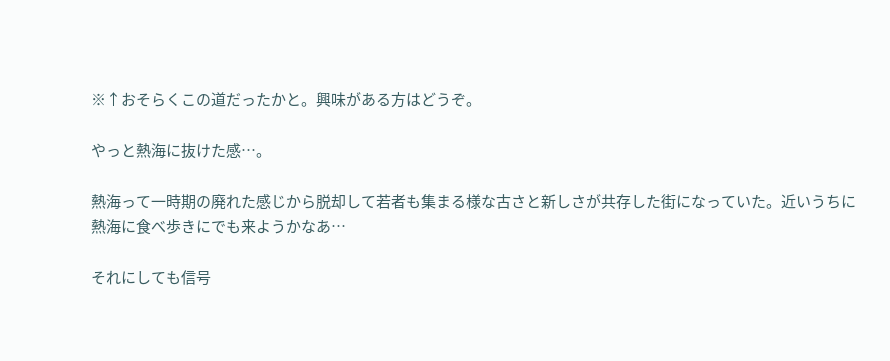※↑おそらくこの道だったかと。興味がある方はどうぞ。

やっと熱海に抜けた感…。

熱海って一時期の廃れた感じから脱却して若者も集まる様な古さと新しさが共存した街になっていた。近いうちに熱海に食べ歩きにでも来ようかなあ…

それにしても信号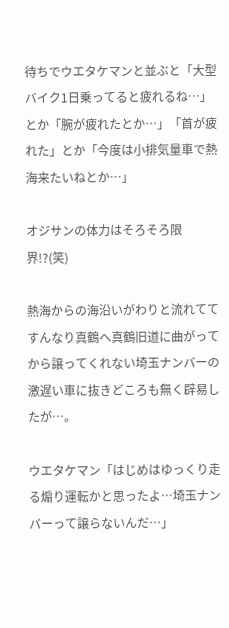待ちでウエタケマンと並ぶと「大型バイク1日乗ってると疲れるね…」とか「腕が疲れたとか…」「首が疲れた」とか「今度は小排気量車で熱海来たいねとか…」

オジサンの体力はそろそろ限界!?(笑)

熱海からの海沿いがわりと流れててすんなり真鶴へ真鶴旧道に曲がってから譲ってくれない埼玉ナンバーの激遅い車に抜きどころも無く辟易したが…。

ウエタケマン「はじめはゆっくり走る煽り運転かと思ったよ…埼玉ナンバーって譲らないんだ…」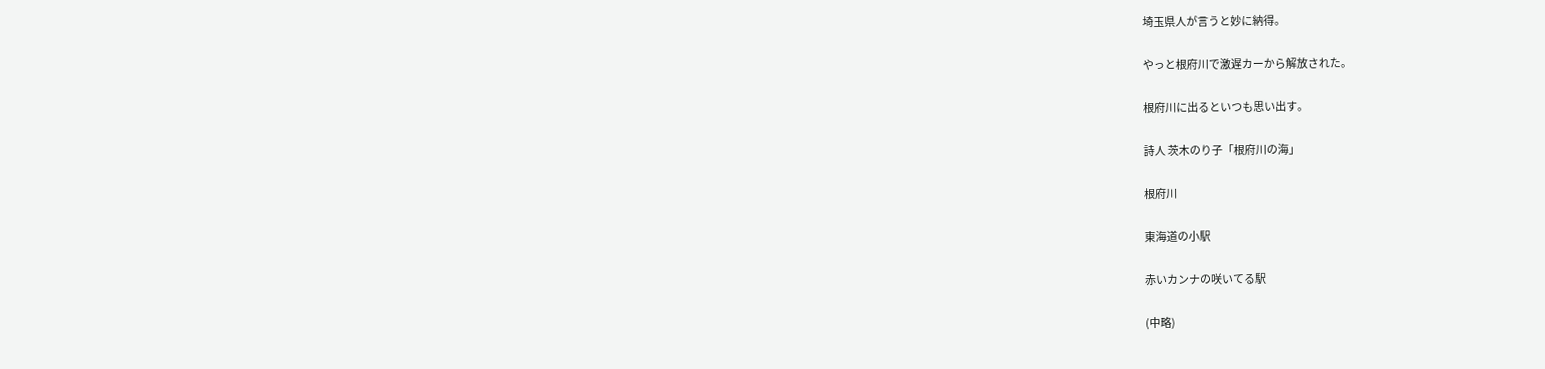埼玉県人が言うと妙に納得。

やっと根府川で激遅カーから解放された。

根府川に出るといつも思い出す。

詩人 茨木のり子「根府川の海」

根府川

東海道の小駅

赤いカンナの咲いてる駅

(中略)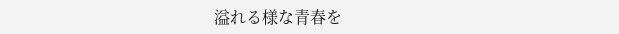溢れる様な青春を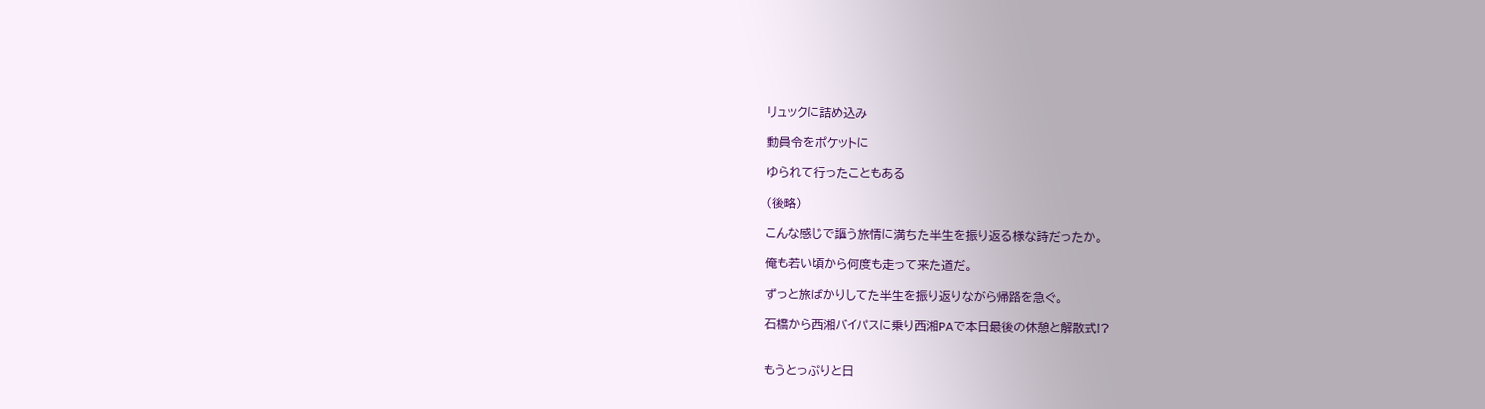リュックに詰め込み

動員令をポケットに

ゆられて行ったこともある

(後略)

こんな感じで謳う旅情に満ちた半生を振り返る様な詩だったか。

俺も若い頃から何度も走って来た道だ。

ずっと旅ばかりしてた半生を振り返りながら帰路を急ぐ。

石橋から西湘バイパスに乗り西湘PAで本日最後の休憩と解散式!?


もうとっぷりと日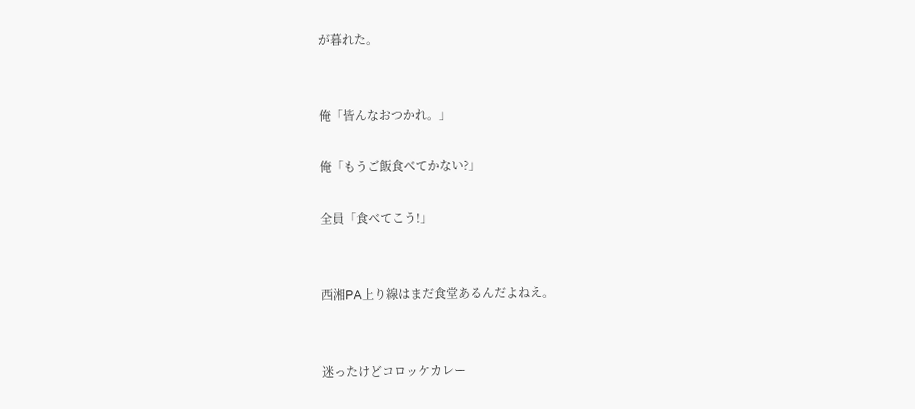が暮れた。


俺「皆んなおつかれ。」

俺「もうご飯食べてかない?」

全員「食べてこう!」


西湘PA上り線はまだ食堂あるんだよねえ。


迷ったけどコロッケカレー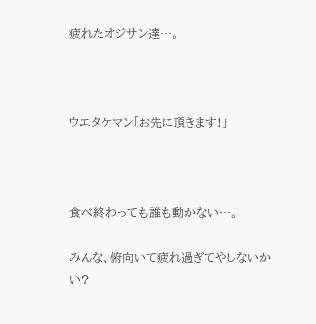疲れたオジサン達…。



ウエタケマン「お先に頂きます!」



食べ終わっても誰も動かない…。

みんな、俯向いて疲れ過ぎてやしないかい?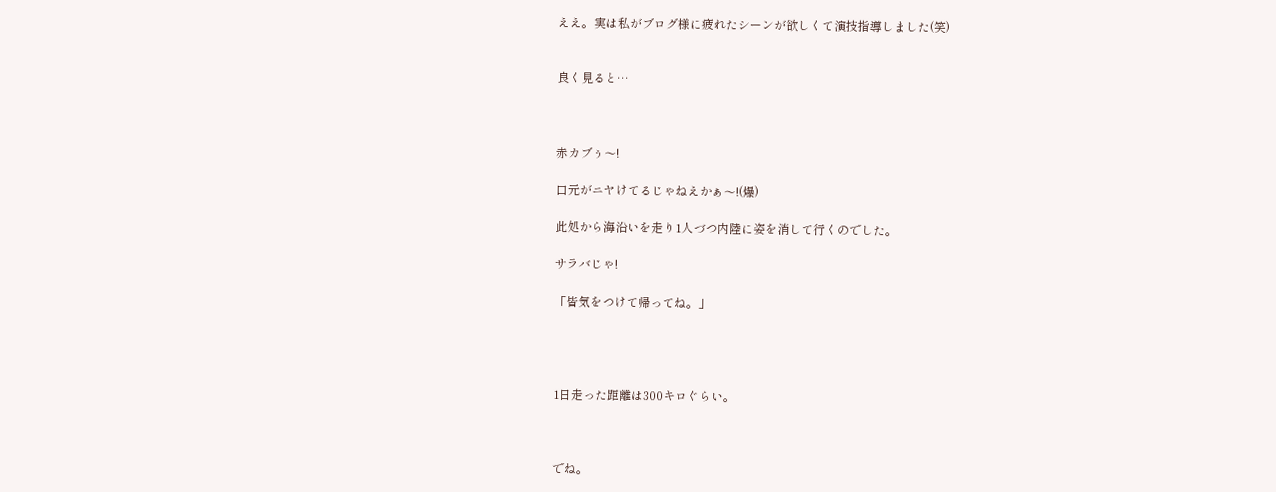ええ。実は私がブログ様に疲れたシーンが欲しくて演技指導しました(笑)


良く見ると…



赤カブぅ〜!

口元がニヤけてるじゃねえかぁ〜!(爆)

此処から海沿いを走り1人づつ内陸に姿を消して行くのでした。

サラバじゃ!

「皆気をつけて帰ってね。」




1日走った距離は300キロぐらい。



でね。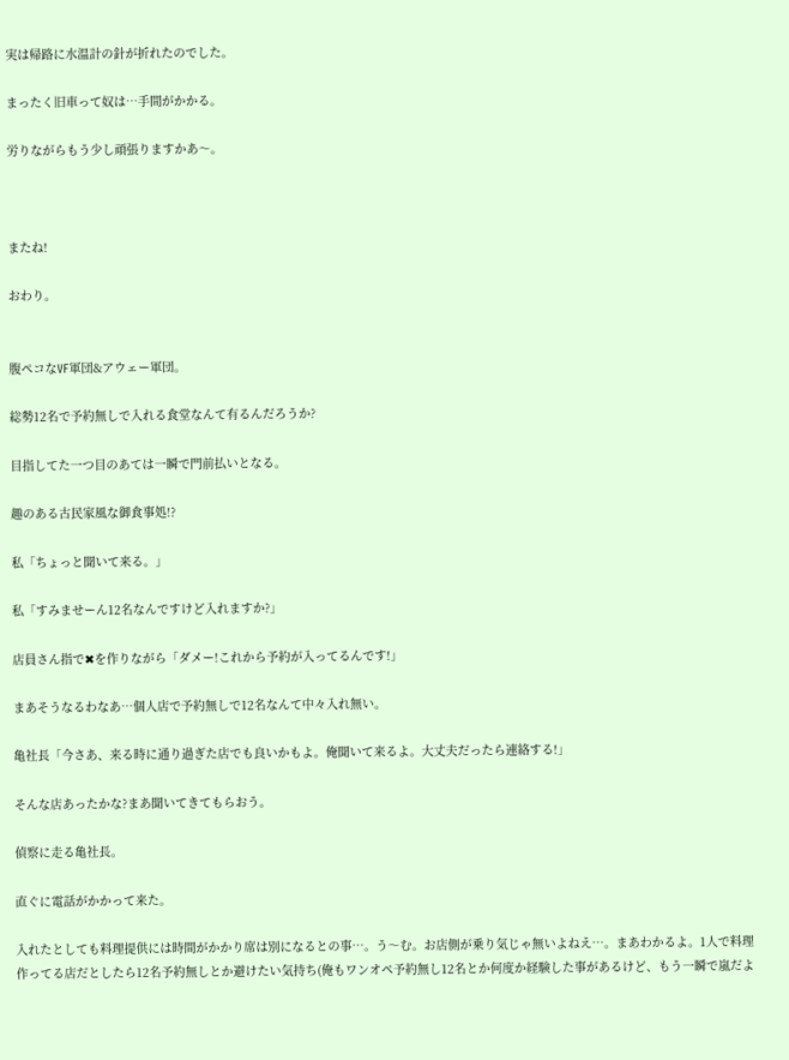実は帰路に水温計の針が折れたのでした。

まったく旧車って奴は…手間がかかる。

労りながらもう少し頑張りますかあ〜。



またね!

おわり。


腹ペコなVF軍団&アウェー軍団。

総勢12名で予約無しで入れる食堂なんて有るんだろうか?

目指してた一つ目のあては一瞬で門前払いとなる。

趣のある古民家風な御食事処!?

私「ちょっと聞いて来る。」

私「すみませーん12名なんですけど入れますか?」

店員さん指で✖を作りながら「ダメー!これから予約が入ってるんです!」

まあそうなるわなあ…個人店で予約無しで12名なんて中々入れ無い。

亀社長「今さあ、来る時に通り過ぎた店でも良いかもよ。俺聞いて来るよ。大丈夫だったら連絡する!」

そんな店あったかな?まあ聞いてきてもらおう。

偵察に走る亀社長。

直ぐに電話がかかって来た。

入れたとしても料理提供には時間がかかり席は別になるとの事…。う〜む。お店側が乗り気じゃ無いよねえ…。まあわかるよ。1人で料理作ってる店だとしたら12名予約無しとか避けたい気持ち(俺もワンオペ予約無し12名とか何度か経験した事があるけど、もう一瞬で嵐だよ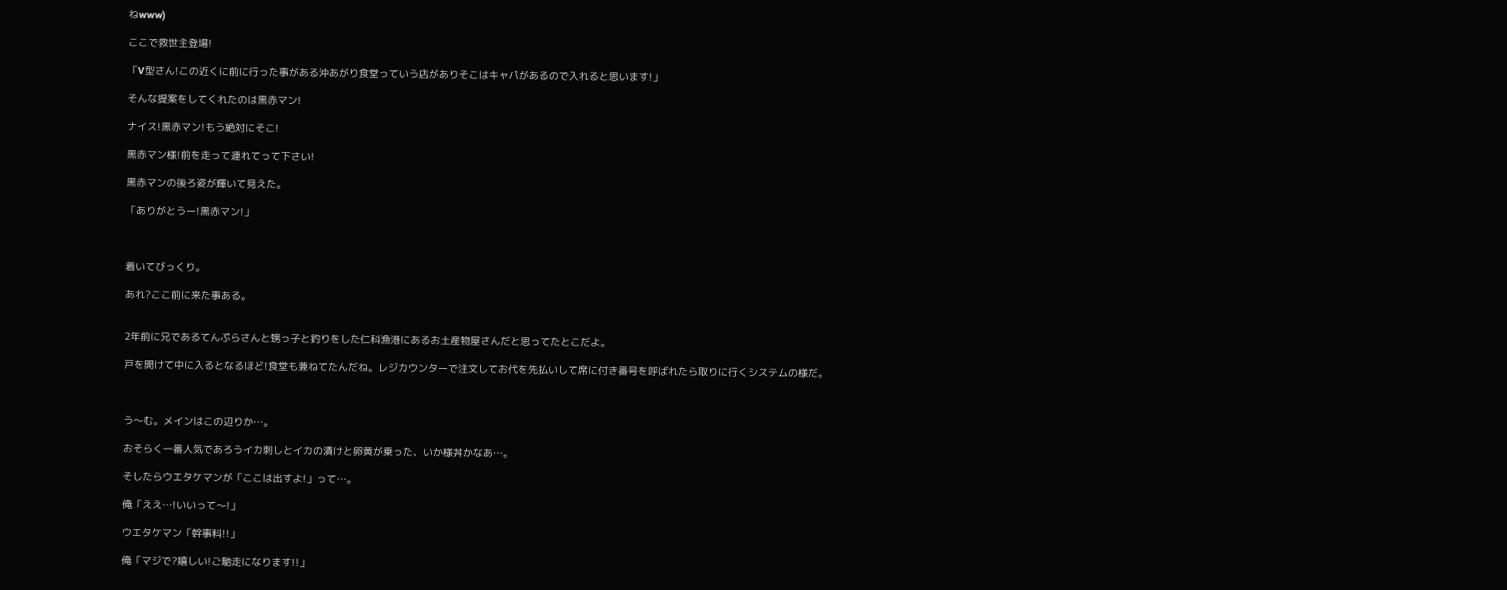ねwww)

ここで救世主登場!

「V型さん!この近くに前に行った事がある沖あがり食堂っていう店がありそこはキャパがあるので入れると思います!」

そんな提案をしてくれたのは黒赤マン!

ナイス!黒赤マン!もう絶対にそこ!

黒赤マン様!前を走って連れてって下さい!

黒赤マンの後ろ姿が輝いて見えた。

「ありがとうー!黒赤マン!」



着いてびっくり。

あれ?ここ前に来た事ある。


2年前に兄であるてんぷらさんと甥っ子と釣りをした仁科漁港にあるお土産物屋さんだと思ってたとこだよ。

戸を開けて中に入るとなるほど!食堂も兼ねてたんだね。レジカウンターで注文してお代を先払いして席に付き番号を呼ばれたら取りに行くシステムの様だ。



う〜む。メインはこの辺りか…。

おそらく一番人気であろうイカ刺しとイカの漬けと卵黄が乗った、いか様丼かなあ…。

そしたらウエタケマンが「ここは出すよ!」って…。

俺「ええ…!いいって〜!」

ウエタケマン「幹事料!!」

俺「マジで?嬉しい!ご馳走になります!!」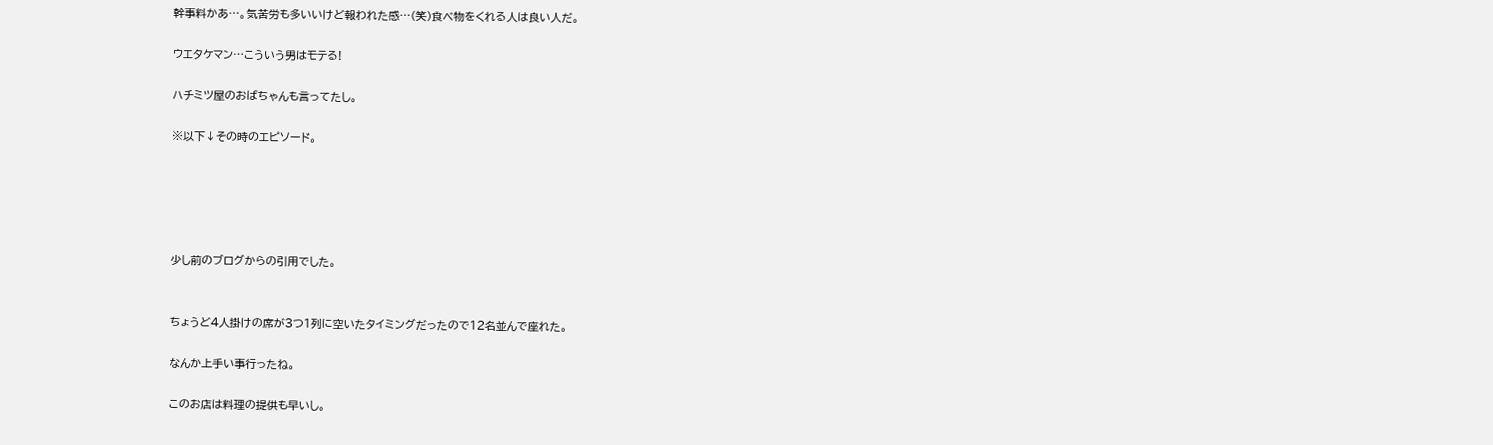幹事料かあ…。気苦労も多いいけど報われた感…(笑)食べ物をくれる人は良い人だ。

ウエタケマン…こういう男はモテる!

ハチミツ屋のおばちゃんも言ってたし。

※以下↓その時のエピソード。





少し前のブログからの引用でした。


ちょうど4人掛けの席が3つ1列に空いたタイミングだったので12名並んで座れた。

なんか上手い事行ったね。

このお店は料理の提供も早いし。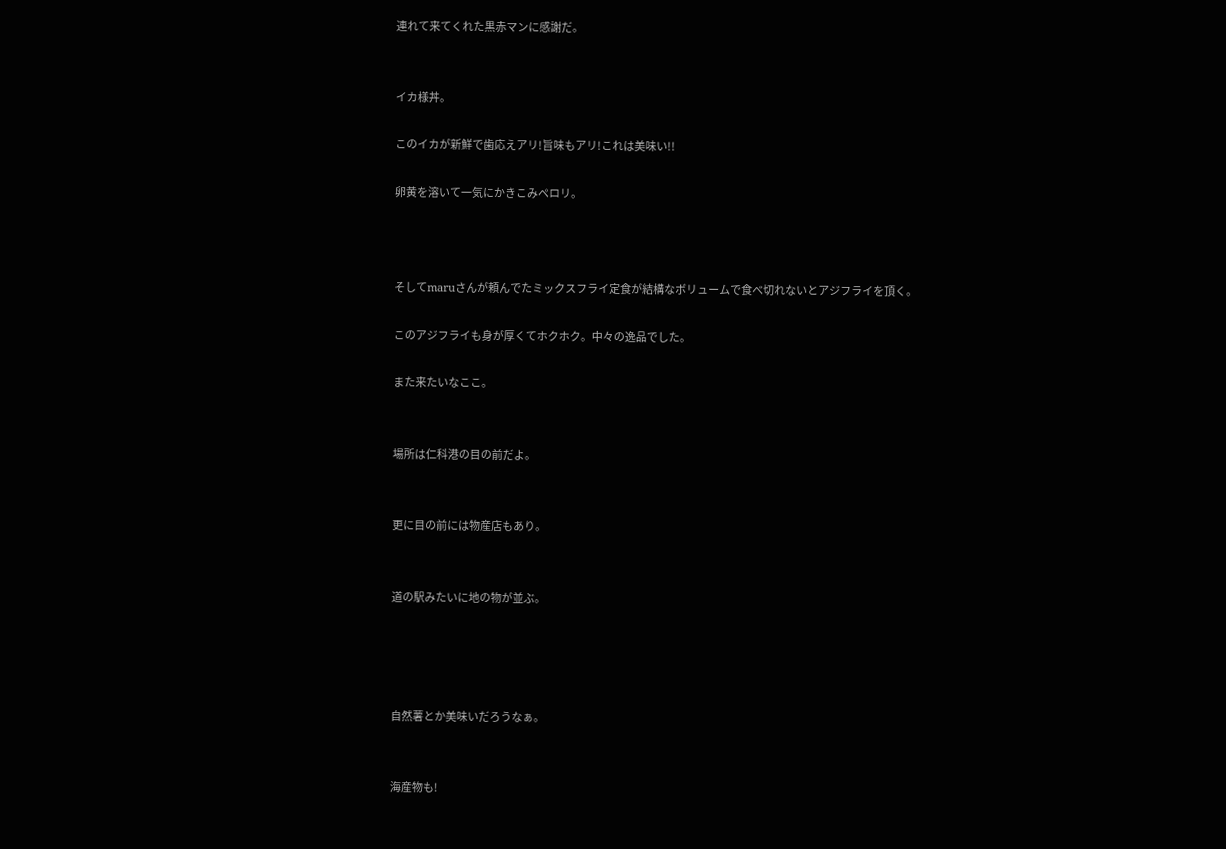連れて来てくれた黒赤マンに感謝だ。


イカ様丼。

このイカが新鮮で歯応えアリ!旨味もアリ!これは美味い!!

卵黄を溶いて一気にかきこみペロリ。



そしてmaruさんが頼んでたミックスフライ定食が結構なボリュームで食べ切れないとアジフライを頂く。

このアジフライも身が厚くてホクホク。中々の逸品でした。

また来たいなここ。


場所は仁科港の目の前だよ。


更に目の前には物産店もあり。


道の駅みたいに地の物が並ぶ。




自然薯とか美味いだろうなぁ。


海産物も!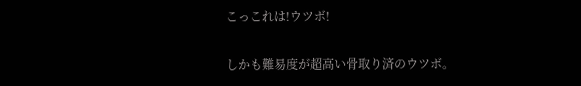こっこれは!ウツボ!

しかも難易度が超高い骨取り済のウツボ。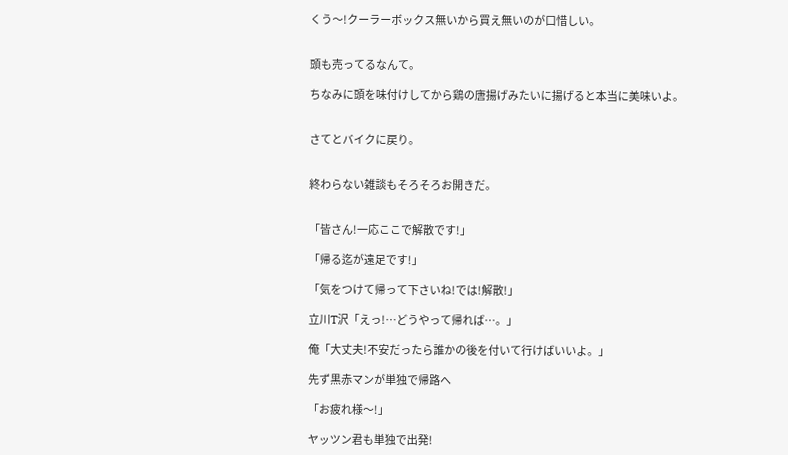くう〜!クーラーボックス無いから買え無いのが口惜しい。


頭も売ってるなんて。

ちなみに頭を味付けしてから鶏の唐揚げみたいに揚げると本当に美味いよ。


さてとバイクに戻り。


終わらない雑談もそろそろお開きだ。


「皆さん!一応ここで解散です!」

「帰る迄が遠足です!」

「気をつけて帰って下さいね!では!解散!」

立川T沢「えっ!…どうやって帰れば…。」

俺「大丈夫!不安だったら誰かの後を付いて行けばいいよ。」

先ず黒赤マンが単独で帰路へ

「お疲れ様〜!」

ヤッツン君も単独で出発!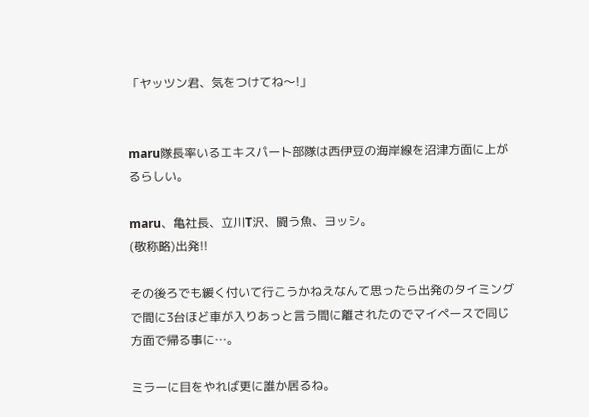「ヤッツン君、気をつけてね〜!」


maru隊長率いるエキスパート部隊は西伊豆の海岸線を沼津方面に上がるらしい。

maru、亀社長、立川T沢、闘う魚、ヨッシ。
(敬称略)出発!!

その後ろでも緩く付いて行こうかねえなんて思ったら出発のタイミングで間に3台ほど車が入りあっと言う間に離されたのでマイペースで同じ方面で帰る事に…。

ミラーに目をやれば更に誰か居るね。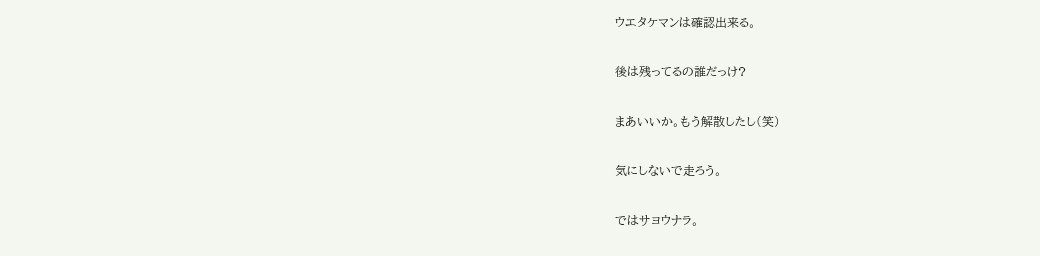ウエタケマンは確認出来る。

後は残ってるの誰だっけ?

まあいいか。もう解散したし(笑)

気にしないで走ろう。

ではサヨウナラ。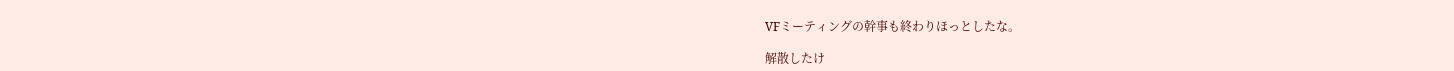VFミーティングの幹事も終わりほっとしたな。

解散したけ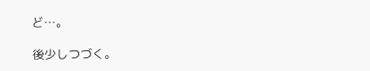ど…。

後少しつづく。